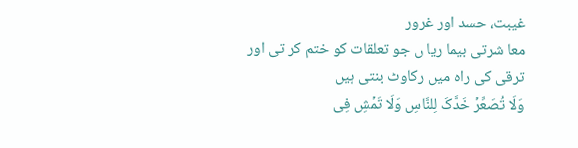غیبت، حسد اور غرور
معا شرتی بیما ریا ں جو تعلقات کو ختم کر تی اور ترقی کی راہ میں رکاوٹ بنتی ہیں
وَلَا تُصَعِّرۡ خَدَّکَ لِلنَّاسِ وَلَا تَمۡشِ فِی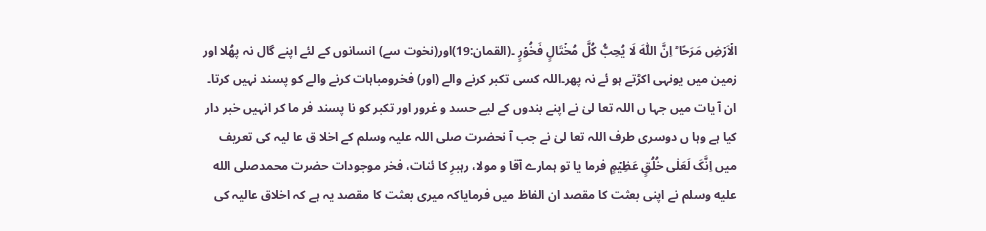الۡاَرۡضِ مَرَحًا ؕ اِنَّ اللّٰہَ لَا یُحِبُّ کُلَّ مُخۡتَالٍ فَخُوۡرٍ ۔(القمان:19)اور(نخوت سے) انسانوں کے لئے اپنے گال نہ پھُلا اور زمین میں یونہی اکڑتے ہو ئے نہ پھر۔اللہ کسی تکبر کرنے والے (اور) فخرومباہات کرنے والے کو پسند نہیں کرتا۔
ان آ یات میں جہا ں اللہ تعا لیٰ نے اپنے بندوں کے لیے حسد و غرور اور تکبر کو نا پسند فر ما کر انہیں خبر دار کیا ہے وہا ں دوسری طرف اللہ تعا لیٰ نے جب آ نحضرت صلی اللہ علیہ وسلم کے اخلا ق عا لیہ کی تعریف میں اِنَّکَ لَعَلٰی خُلُقٍ عَظِیۡمٍ فرما یا تو ہمارے آقا و مولا، رہبرِ کا ئنات، فخر موجودات حضرت محمدصلى الله عليه وسلم نے اپنی بعثت کا مقصد ان الفاظ میں فرمایاکہ میری بعثت کا مقصد یہ ہے کہ اخلاق عالیہ کی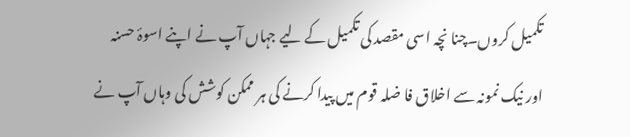تکمیل کروں۔چنا نچہ اسی مقصد کی تکمیل کے لیے جہاں آپ نے اپنے اسوۂ حسنہ اور نیک نمونہ سے اخلاق فا ضلہ قوم میں پیدا کرنے کی ہر ممکن کوشش کی وہاں آپ نے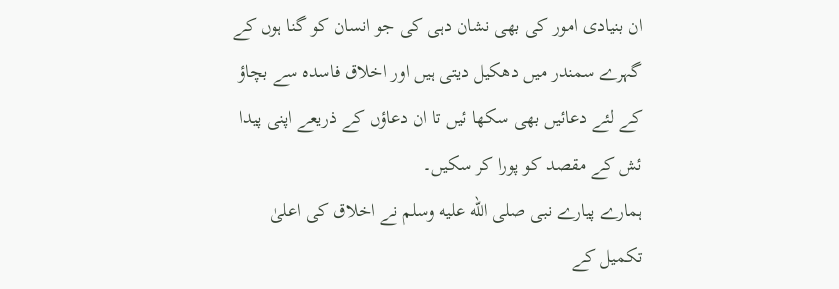ان بنیادی امور کی بھی نشان دہی کی جو انسان کو گنا ہوں کے گہرے سمندر میں دھکیل دیتی ہیں اور اخلاق فاسدہ سے بچاؤ کے لئے دعائیں بھی سکھا ئیں تا ان دعاؤں کے ذریعے اپنی پیدا ئش کے مقصد کو پورا کر سکیں۔
ہمارے پیارے نبی صلى الله عليه وسلم نے اخلاق کی اعلیٰ تکمیل کے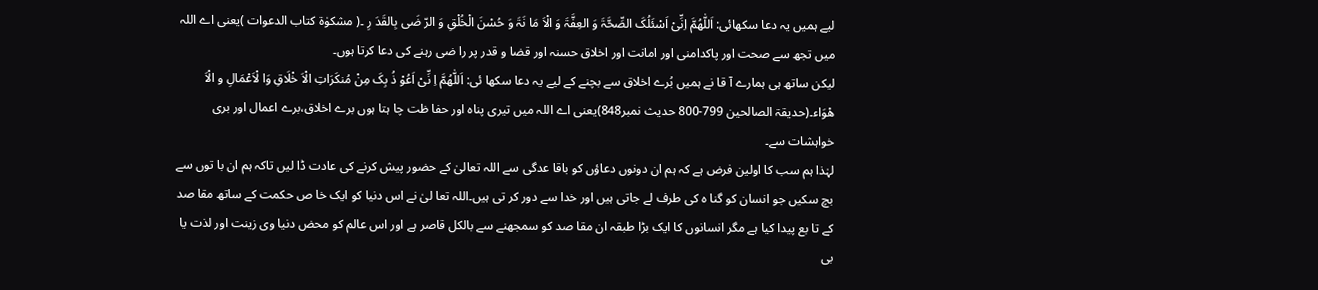لیے ہمیں یہ دعا سکھائی: اَللّٰھُمَّ اِنِّیْ اَسْئَلُکَ الصِّحَّۃَ وَ العِفَّۃَ وَ الْاَ مَا نَۃَ وَ حُسْنَ الْخُلْقِ وَ الرّ ضَی بِالقَدَ رِ ۔( مشکوٰۃ کتاب الدعوات )یعنی اے اللہ میں تجھ سے صحت اور پاکدامنی اور امانت اور اخلاق حسنہ اور قضا و قدر پر را ضی رہنے کی دعا کرتا ہوں۔
لیکن ساتھ ہی ہمارے آ قا نے ہمیں بُرے اخلاق سے بچنے کے لیے یہ دعا سکھا ئی: اَللّٰھُمَّ اِ نِّیْ اَعُوْ ذُ بِکَ مِنْ مُنکَرَاتِ الْاَ خْلَاقِ وَا لْاَعْمَالِ و الْاَ ھْوَاء۔(حدیقۃ الصالحین 799-800 حدیث نمبر848)یعنی اے اللہ میں تیری پناہ اور حفا ظت چا ہتا ہوں برے اخلاق،برے اعمال اور بری خواہشات سے۔
لہٰذا ہم سب کا اولین فرض ہے کہ ہم ان دونوں دعاؤں کو باقا عدگی سے اللہ تعالیٰ کے حضور پیش کرنے کی عادت ڈا لیں تاکہ ہم ان با توں سے بچ سکیں جو انسان کو گنا ہ کی طرف لے جاتی ہیں اور خدا سے دور کر تی ہیں۔اللہ تعا لیٰ نے اس دنیا کو ایک خا ص حکمت کے ساتھ مقا صد کے تا بع پیدا کیا ہے مگر انسانوں کا ایک بڑا طبقہ ان مقا صد کو سمجھنے سے بالکل قاصر ہے اور اس عالم کو محض دنیا وی زینت اور لذت یا بی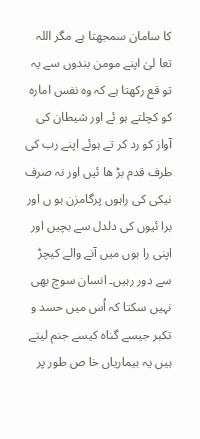کا سامان سمجھتا ہے مگر اللہ تعا لیٰ اپنے مومن بندوں سے یہ تو قع رکھتا ہے کہ وہ نفس امارہ کو کچلتے ہو ئے اور شیطان کی آواز کو رد کر تے ہوئے اپنے رب کی طرف قدم بڑ ھا ئیں اور نہ صرف نیکی کی راہوں پرگامزن ہو ں اور برا ئیوں کی دلدل سے بچیں اور اپنی را ہوں میں آنے والے کیچڑ سے دور رہیں۔ انسان سوچ بھی نہیں سکتا کہ اُس میں حسد و تکبر جیسے گناہ کیسے جنم لیتے ہیں یہ بیماریاں خا ص طور پر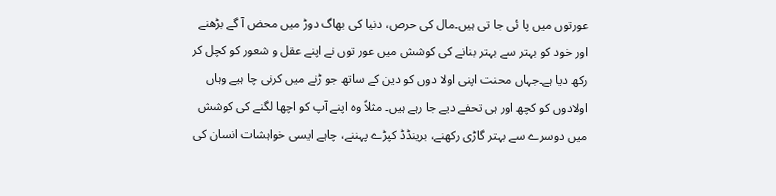عورتوں میں پا ئی جا تی ہیں۔مال کی حرص، دنیا کی بھاگ دوڑ میں محض آ گے بڑھنے اور خود کو بہتر سے بہتر بنانے کی کوشش میں عور توں نے اپنے عقل و شعور کو کچل کر رکھ دیا ہے۔جہاں محنت اپنی اولا دوں کو دین کے ساتھ جو ڑنے میں کرنی چا ہیے وہاں اولادوں کو کچھ اور ہی تحفے دیے جا رہے ہیں۔ مثلاً وہ اپنے آپ کو اچھا لگنے کی کوشش میں دوسرے سے بہتر گاڑی رکھنے، برینڈڈ کپڑے پہننے، چاہے ایسی خواہشات انسان کی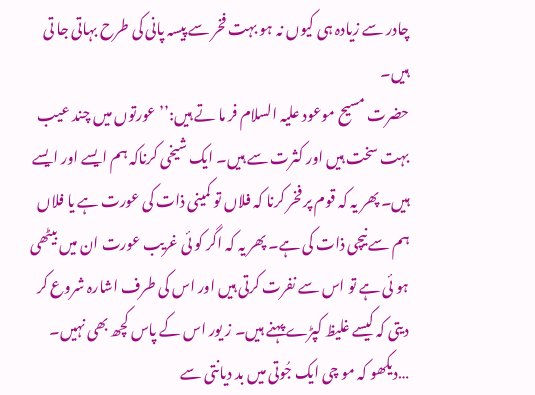چادر سے زیادہ ہی کیوں نہ ہو بہت فخر سے پیسہ پانی کی طرح بہاتی جا تی ہیں۔
حضرت مسیح موعود علیہ السلام فر ما تے ہیں:’’عورتوں میں چند عیب بہت سخت ہیں اور کثرت سے ہیں۔ ایک شیخی کرناکہ ہم ایسے اور ایسے ہیں۔ پھر یہ کہ قوم پر فخر کرنا کہ فلاں تو کمینی ذات کی عورت ہے یا فلاں ہم سے نیچی ذات کی ہے۔ پھر یہ کہ اگر کو ئی غریب عورت ان میں بیٹھی ہو ئی ہے تو اس سے نفرت کرتی ہیں اور اس کی طرف اشارہ شروع کر دیتی کہ کیسے غلیظ کپڑے پہنے ہیں۔ ز یور اس کے پاس کچھ بھی نہیں۔ …دیکھو کہ مو چی ایک جُوتی میں بد دیانتی سے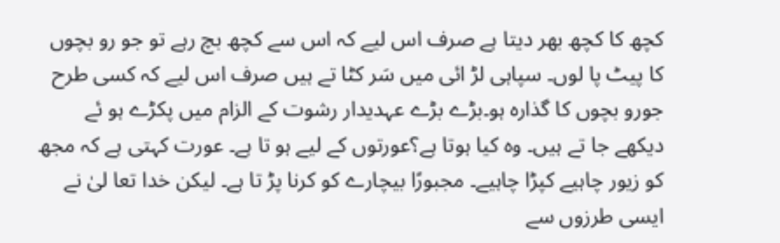کچھ کا کچھ بھر دیتا ہے صرف اس لیے کہ اس سے کچھ بچ رہے تو جو رو بچوں کا پیٹ پا لوں۔ سپاہی لڑ ائی میں سَر کٹا تے ہیں صرف اس لیے کہ کسی طرح جورو بچوں کا گذارہ ہو۔بڑے بڑے عہدیدار رشوت کے الزام میں پکڑے ہو ئے دیکھے جا تے ہیں۔ وہ کیا ہوتا ہے؟عورتوں کے لیے ہو تا ہے۔ عورت کہتی ہے کہ مجھ کو زیور چاہیے کپڑا چاہیے۔ مجبورًا بیچارے کو کرنا پڑ تا ہے۔ لیکن خدا تعا لیٰ نے ایسی طرزوں سے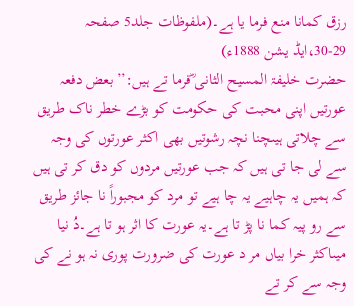رزق کمانا منع فرما یا ہے۔(ملفوظات جلد5 صفحہ 29-30،ایڈ یشن 1888ء)
حضرت خلیفۃ المسیح الثانی ؓفرما تے ہیں:’’بعض دفعہ عورتیں اپنی محبت کی حکومت کو بڑے خطر ناک طریق سے چلاتی ہیںچنا نچہ رشوتیں بھی اکثر عورتوں کی وجہ سے لی جا تی ہیں کہ جب عورتیں مردوں کو دق کر تی ہیں کہ ہمیں یہ چاہیے یہ چا ہیے تو مرد کو مجبوراً نا جائز طریق سے رو پیہ کما نا پڑ تا ہے۔یہ عورت کا اثر ہو تا ہے۔دُ نیا میںاکثر خرا بیاں مر د عورت کی ضرورت پوری نہ ہو نے کی وجہ سے کر تے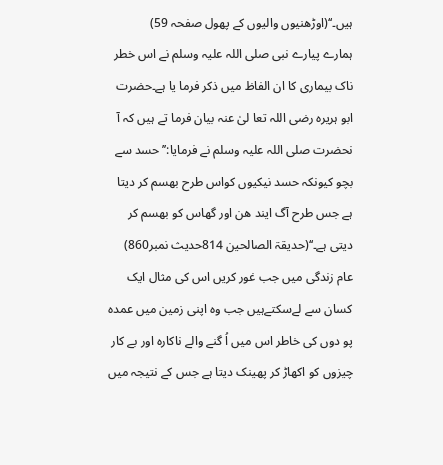ہیں۔‘‘(اوڑھنیوں والیوں کے پھول صفحہ 59)
ہمارے پیارے نبی صلی اللہ علیہ وسلم نے اس خطر ناک بیماری کا ان الفاظ میں ذکر فرما یا ہے۔حضرت ابو ہریرہ رضی اللہ تعا لیٰ عنہ بیان فرما تے ہیں کہ آ نحضرت صلی اللہ علیہ وسلم نے فرمایا:’’حسد سے بچو کیونکہ حسد نیکیوں کواس طرح بھسم کر دیتا ہے جس طرح آگ ایند ھن اور گھاس کو بھسم کر دیتی ہے۔‘‘(حدیقۃ الصالحین 814حدیث نمبر860)
عام زندگی میں جب غور کریں اس کی مثال ایک کسان سے لےسکتےہیں جب وہ اپنی زمین میں عمدہ پو دوں کی خاطر اس میں اُ گنے والے ناکارہ اور بے کار چیزوں کو اکھاڑ کر پھینک دیتا ہے جس کے نتیجہ میں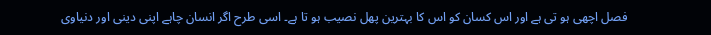فصل اچھی ہو تی ہے اور اس کسان کو اس کا بہترین پھل نصیب ہو تا ہے۔ اسی طرح اگر انسان چاہے اپنی دینی اور دنیاوی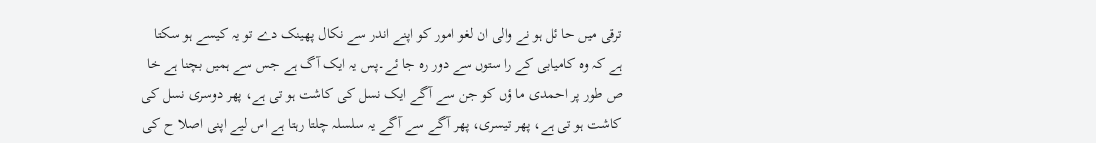ترقی میں حا ئل ہو نے والی ان لغو امور کو اپنے اندر سے نکال پھینک دے تو یہ کیسے ہو سکتا ہے کہ وہ کامیابی کے را ستوں سے دور رہ جا ئے۔پس یہ ایک آگ ہے جس سے ہمیں بچنا ہے خا ص طور پر احمدی ما ؤں کو جن سے آگے ایک نسل کی کاشت ہو تی ہے، پھر دوسری نسل کی کاشت ہو تی ہے، پھر تیسری، پھر آگے سے آگے یہ سلسلہ چلتا رہتا ہے اس لیے اپنی اصلا ح کی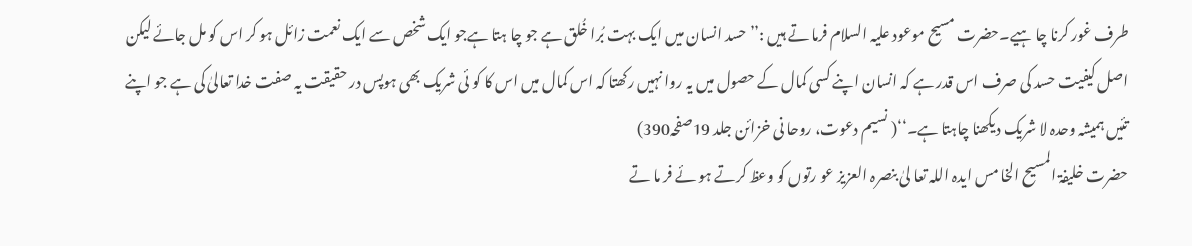طرف غور کرنا چا ہیے۔حضرت مسیح موعود علیہ السلام فرما تے ہیں :’’حسد انسان میں ایک بہت بُرا خُلق ہے جو چا ہتا ہےجو ایک شخص سے ایک نعمت زائل ہو کر اس کو مل جائے لیکن اصل کیفیت حسد کی صرف اس قدر ہے کہ انسان اپنے کسی کمال کے حصول میں یہ روا نہیں رکھتا کہ اس کمال میں اس کا کو ئی شریک بھی ہوپس در حقیقت یہ صفت خدا تعالیٰ کی ہے جو اپنے تئیں ہمیشہ وحدہ لا شریک دیکھنا چاہتا ہے۔‘‘( نسیم دعوت، روحا نی خزائن جلد 19صفحہ390)
حضرت خلیفۃ المسیح الخا مس ایدہ اللہ تعا لیٰ بنصرہ العزیز عو رتوں کو وعظ کرتے ہو ئے فر ما تے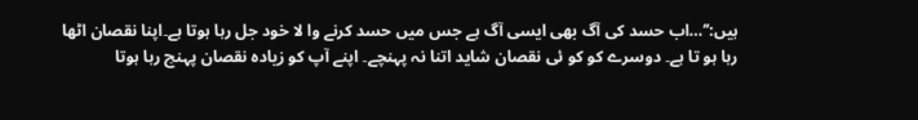ہیں:’’…اب حسد کی آگ بھی ایسی آگ ہے جس میں حسد کرنے وا لا خود جل رہا ہوتا ہے۔اپنا نقصان اٹھا رہا ہو تا ہے۔ دوسرے کو کو ئی نقصان شاید اتنا نہ پہنچے۔ اپنے آپ کو زیادہ نقصان پہنچ رہا ہوتا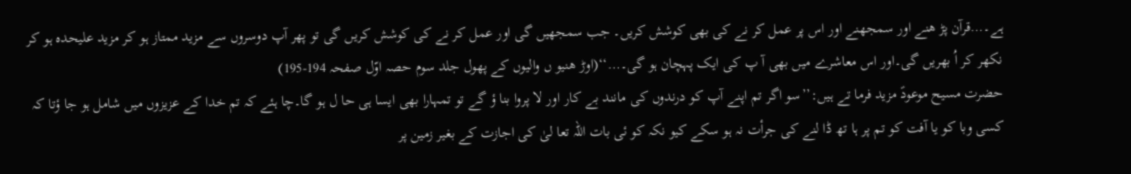ہے۔…قرآن پڑ ھنے اور سمجھنے اور اس پر عمل کر نے کی بھی کوشش کریں۔ جب سمجھیں گی اور عمل کر نے کی کوشش کریں گی تو پھر آپ دوسروں سے مزید ممتاز ہو کر مزید علیحدہ ہو کر نکھر کر اُ بھریں گی۔اور اس معاشرے میں بھی آ پ کی ایک پہچان ہو گی۔…‘‘(اوڑ ھنیو ں والیوں کے پھول جلد سوم حصہ اوّل صفحہ 194-195)
حضرت مسیح موعودؑ مزید فرما تے ہیں:’’سو اگر تم اپنے آپ کو درندوں کی مانند بے کار اور لا پروا بنا ؤ گے تو تمہارا بھی ایسا ہی حا ل ہو گا۔چا ہئے کہ تم خدا کے عزیزوں میں شامل ہو جا ؤتا کہ کسی وبا کو یا آفت کو تم پر ہا تھ ڈا لنے کی جرأت نہ ہو سکے کیو نکہ کو ئی بات اللہ تعا لیٰ کی اجازت کے بغیر زمین پر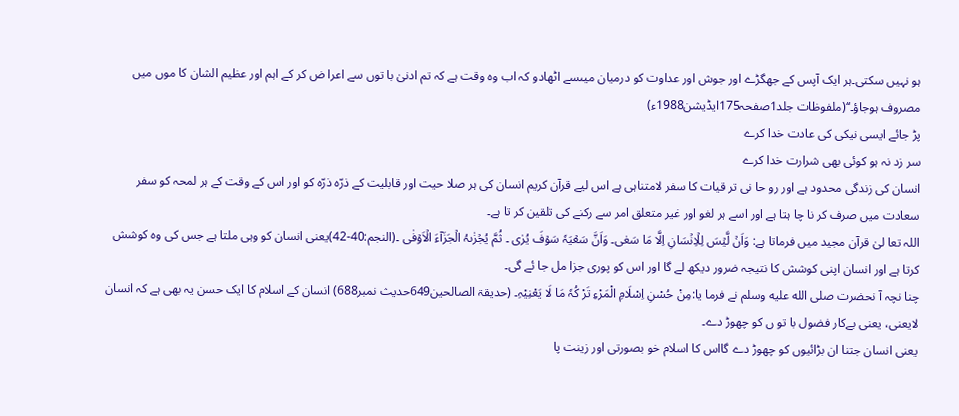ہو نہیں سکتی۔ہر ایک آپس کے جھگڑے اور جوش اور عداوت کو درمیان میںسے اٹھادو کہ اب وہ وقت ہے کہ تم ادنیٰ با توں سے اعرا ض کر کے اہم اور عظیم الشان کا موں میں مصروف ہوجاؤ۔‘‘(ملفوظات جلد1صفحہ175ایڈیشن1988ء)
پڑ جائے ایسی نیکی کی عادت خدا کرے
سر زد نہ ہو کوئی بھی شرارت خدا کرے
انسان کی زندگی محدود ہے اور رو حا نی تر قیات کا سفر لامتناہی ہے اس لیے قرآن کریم انسان کی ہر صلا حیت اور قابلیت کے ذرّہ ذرّہ کو اور اس کے وقت کے ہر لمحہ کو سفر سعادت میں صرف کر نا چا ہتا ہے اور اسے ہر لغو اور غیر متعلق امر سے رکنے کی تلقین کر تا ہے۔
اللہ تعا لیٰ قرآن مجید میں فرماتا ہے: وَاَنۡ لَّیۡسَ لِلۡاِنۡسَانِ اِلَّا مَا سَعٰی۔ وَاَنَّ سَعۡیَہٗ سَوۡفَ یُرٰی ۔ ثُمَّ یُجۡزٰٮہُ الۡجَزَآءَ الۡاَوۡفٰی ۔(النجم:40-42)یعنی انسان کو وہی ملتا ہے جس کی وہ کوشش کرتا ہے اور انسان اپنی کوشش کا نتیجہ ضرور دیکھ لے گا اور اس کو پوری جزا مل جا ئے گی۔
چنا نچہ آ نحضرت صلى الله عليه وسلم نے فرما یا:مِنْ حُسْنِ اِسْلَامِ الْمَرْءِ تَرْ کُہٗ مَا لَا یَعْنِیْہِ۔ (حدیقۃ الصالحین649حدیث نمبر688) انسان کے اسلام کا ایک حسن یہ بھی ہے کہ انسان لایعنی، یعنی بےکار فضول با تو ں کو چھوڑ دے۔
یعنی انسان جتنا ان بڑائیوں کو چھوڑ دے گااس کا اسلام خو بصورتی اور زینت پا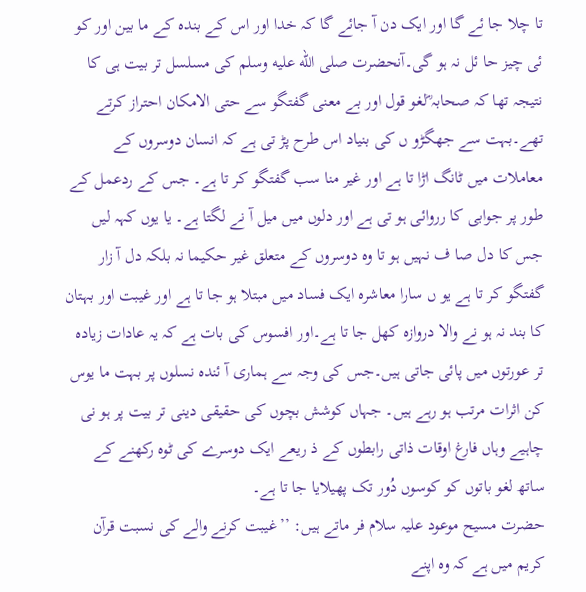تا چلا جا ئے گا اور ایک دن آ جائے گا کہ خدا اور اس کے بندہ کے ما بین اور کو ئی چیز حا ئل نہ ہو گی۔آنحضرت صلى الله عليه وسلم کی مسلسل تر بیت ہی کا نتیجہ تھا کہ صحابہ ؓلغو قول اور بے معنی گفتگو سے حتی الامکان احتراز کرتے تھے۔بہت سے جھگڑو ں کی بنیاد اس طرح پڑ تی ہے کہ انسان دوسروں کے معاملات میں ٹانگ اڑا تا ہے اور غیر منا سب گفتگو کر تا ہے۔ جس کے ردعمل کے طور پر جوابی کا رروائی ہو تی ہے اور دلوں میں میل آ نے لگتا ہے۔ یا یوں کہہ لیں جس کا دل صا ف نہیں ہو تا وہ دوسروں کے متعلق غیر حکیما نہ بلکہ دل آ زار گفتگو کر تا ہے یو ں سارا معاشرہ ایک فساد میں مبتلا ہو جا تا ہے اور غیبت اور بہتان کا بند نہ ہو نے والا دروازہ کھل جا تا ہے۔اور افسوس کی بات ہے کہ یہ عادات زیادہ تر عورتوں میں پائی جاتی ہیں۔جس کی وجہ سے ہماری آ ئندہ نسلوں پر بہت ما یوس کن اثرات مرتب ہو رہے ہیں۔ جہاں کوشش بچوں کی حقیقی دینی تر بیت پر ہو نی چاہیے وہاں فارغ اوقات ذاتی رابطوں کے ذ ریعے ایک دوسرے کی ٹوہ رکھنے کے ساتھ لغو باتوں کو کوسوں دُور تک پھیلایا جا تا ہے۔
حضرت مسیح موعود علیہ سلام فر ماتے ہیں: ’’غیبت کرنے والے کی نسبت قرآن کریم میں ہے کہ وہ اپنے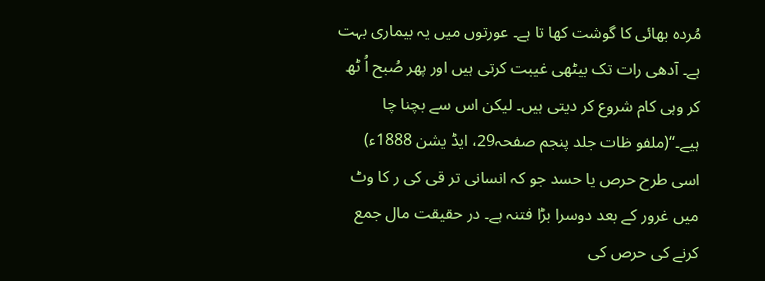مُردہ بھائی کا گوشت کھا تا ہے۔ عورتوں میں یہ بیماری بہت ہے۔ آدھی رات تک بیٹھی غیبت کرتی ہیں اور پھر صُبح اُ ٹھ کر وہی کام شروع کر دیتی ہیں۔ لیکن اس سے بچنا چا ہیے۔‘‘(ملفو ظات جلد پنجم صفحہ29، ایڈ یشن 1888ء)
اسی طرح حرص یا حسد جو کہ انسانی تر قی کی ر کا وٹ میں غرور کے بعد دوسرا بڑا فتنہ ہے۔ در حقیقت مال جمع کرنے کی حرص کی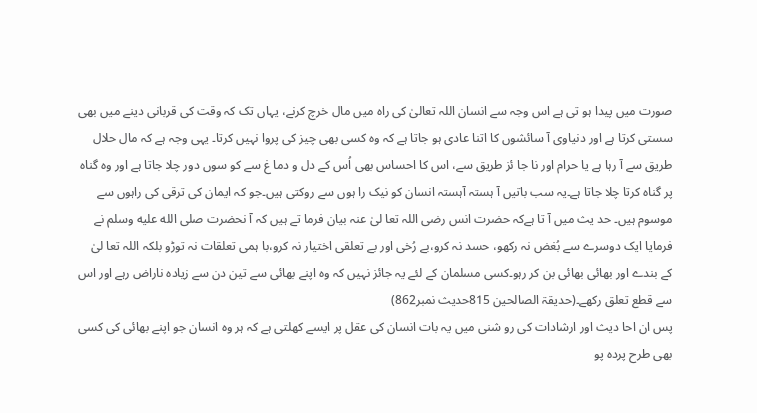صورت میں پیدا ہو تی ہے اس وجہ سے انسان اللہ تعالیٰ کی راہ میں مال خرچ کرنے، یہاں تک کہ وقت کی قربانی دینے میں بھی سستی کرتا ہے اور دنیاوی آ سائشوں کا اتنا عادی ہو جاتا ہے کہ وہ کسی بھی چیز کی پروا نہیں کرتا۔ یہی وجہ ہے کہ مال حلال طریق سے آ رہا ہے یا حرام اور نا جا ئز طریق سے، اس کا احساس بھی اُس کے دل و دما غ سے کو سوں دور چلا جاتا ہے اور وہ گناہ پر گناہ کرتا چلا جاتا ہے۔یہ سب باتیں آ ہستہ آہستہ انسان کو نیک را ہوں سے روکتی ہیں۔جو کہ ایمان کی ترقی کی راہوں سے موسوم ہیں۔ حد یث میں آ تا ہےکہ حضرت انس رضی اللہ تعا لیٰ عنہ بیان فرما تے ہیں کہ آ نحضرت صلى الله عليه وسلم نے فرمایا ایک دوسرے سے بُغض نہ رکھو، حسد نہ کرو،بے رُخی اور بے تعلقی اختیار نہ کرو،با ہمی تعلقات نہ توڑو بلکہ اللہ تعا لیٰ کے بندے اور بھائی بھائی بن کر رہو۔کسی مسلمان کے لئے یہ جائز نہیں کہ وہ اپنے بھائی سے تین دن سے زیادہ ناراض رہے اور اس سے قطع تعلق رکھے۔(حدیقۃ الصالحین 815حدیث نمبر862)
پس ان احا دیث اور ارشادات کی رو شنی میں یہ بات انسان کی عقل پر ایسے کھلتی ہے کہ ہر وہ انسان جو اپنے بھائی کی کسی بھی طرح پردہ پو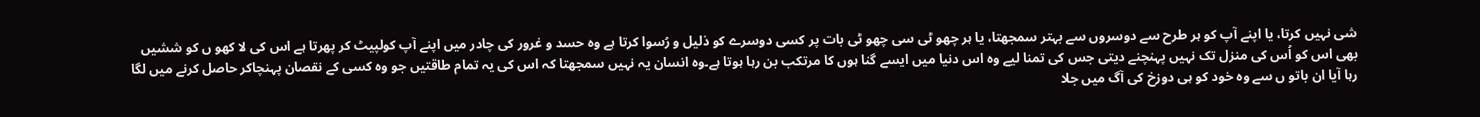شی نہیں کرتا، یا اپنے آپ کو ہر طرح سے دوسروں سے بہتر سمجھتا، یا ہر چھو ٹی سی چھو ٹی بات پر کسی دوسرے کو ذلیل و رُسوا کرتا ہے وہ حسد و غرور کی چادر میں اپنے آپ کولپیٹ کر پھرتا ہے اس کی لا کھو ں کو ششیں بھی اس کو اُس کی منزل تک نہیں پہنچنے دیتی جس کی تمنا لیے وہ اس دنیا میں ایسے گنا ہوں کا مرتکب بن رہا ہوتا ہے۔وہ انسان یہ نہیں سمجھتا کہ اس کی یہ تمام طاقتیں جو وہ کسی کے نقصان پہنچاکر حاصل کرنے میں لگا رہا آیا ان باتو ں سے وہ خود کو ہی دوزخ کی آگ میں جلا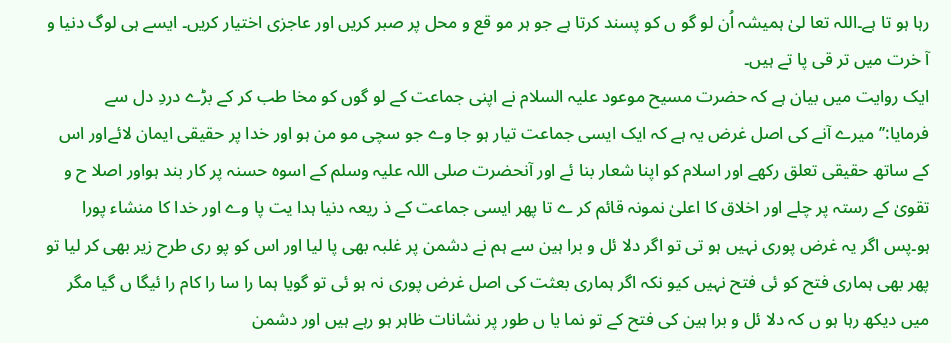رہا ہو تا ہے۔اللہ تعا لیٰ ہمیشہ اُن لو گو ں کو پسند کرتا ہے جو ہر مو قع و محل پر صبر کریں اور عاجزی اختیار کریں۔ ایسے ہی لوگ دنیا و آ خرت میں تر قی پا تے ہیں۔
ایک روایت میں بیان ہے کہ حضرت مسیح موعود علیہ السلام نے اپنی جماعت کے لو گوں کو مخا طب کر کے بڑے دردِ دل سے فرمایا:’’میرے آنے کی اصل غرض یہ ہے کہ ایک ایسی جماعت تیار ہو جا وے جو سچی مو من ہو اور خدا پر حقیقی ایمان لائےاور اس کے ساتھ حقیقی تعلق رکھے اور اسلام کو اپنا شعار بنا ئے اور آنحضرت صلی اللہ علیہ وسلم کے اسوہ حسنہ پر کار بند ہواور اصلا ح و تقویٰ کے رستہ پر چلے اور اخلاق کا اعلیٰ نمونہ قائم کر ے تا پھر ایسی جماعت کے ذ ریعہ دنیا ہدا یت پا وے اور خدا کا منشاء پورا ہو۔پس اگر یہ غرض پوری نہیں ہو تی تو اگر دلا ئل و برا ہین سے ہم نے دشمن پر غلبہ بھی پا لیا اور اس کو پو ری طرح زیر بھی کر لیا تو پھر بھی ہماری فتح کو ئی فتح نہیں کیو نکہ اگر ہماری بعثت کی اصل غرض پوری نہ ہو ئی تو گویا ہما را سا را کام را ئیگا ں گیا مگر میں دیکھ رہا ہو ں کہ دلا ئل و برا ہین کی فتح کے تو نما یا ں طور پر نشانات ظاہر ہو رہے ہیں اور دشمن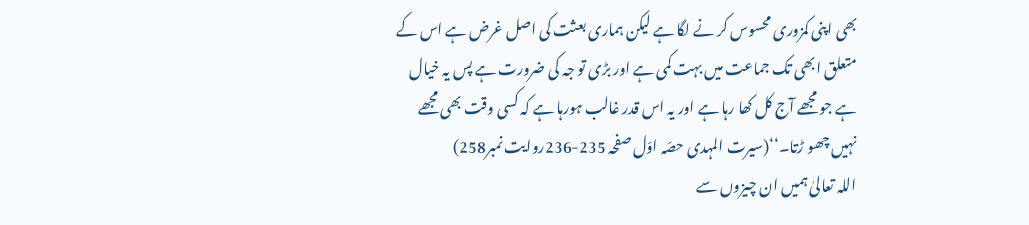بھی اپنی کمزوری محسوس کر نے لگا ہے لیکن ہماری بعثت کی اصل غرض ہے اس کے متعلق ابھی تک جماعت میں بہت کمی ہے اور بڑی تو جہ کی ضرورت ہے پس یہ خیال ہے جو مجھے آج کل کھا رہا ہے اور یہ اس قدر غالب ہورہا ہے کہ کسی وقت بھی مجھے نہیں چھو ڑتا۔‘‘(سیرت المہدی حصّہ اوّل صفحہ 235-236روایت نمبر258)
اللہ تعالیٰ ہمیں ان چیزوں سے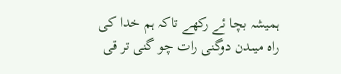ہمیشہ بچا ئے رکھے تاکہ ہم خدا کی راہ میںدن دوگنی رات چو گنی تر قی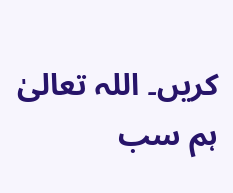کریں۔ اللہ تعالیٰ ہم سب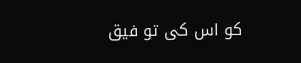کو اس کی تو فیق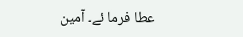عطا فرما ئے۔ آمین